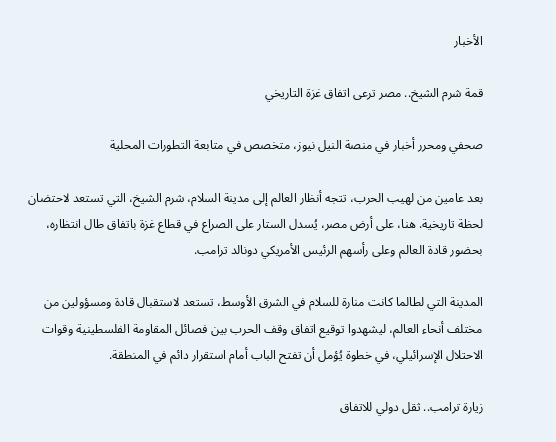الأخبار

قمة شرم الشيخ.. مصر ترعى اتفاق غزة التاريخي

صحفي ومحرر أخبار في منصة النيل نيوز، متخصص في متابعة التطورات المحلية

بعد عامين من لهيب الحرب، تتجه أنظار العالم إلى مدينة السلام، شرم الشيخ، التي تستعد لاحتضان لحظة تاريخية. هنا، على أرض مصر، يُسدل الستار على الصراع في قطاع غزة باتفاق طال انتظاره، بحضور قادة العالم وعلى رأسهم الرئيس الأمريكي دونالد ترامب.

المدينة التي لطالما كانت منارة للسلام في الشرق الأوسط، تستعد لاستقبال قادة ومسؤولين من مختلف أنحاء العالم، ليشهدوا توقيع اتفاق وقف الحرب بين فصائل المقاومة الفلسطينية وقوات الاحتلال الإسرائيلي، في خطوة يُؤمل أن تفتح الباب أمام استقرار دائم في المنطقة.

زيارة ترامب.. ثقل دولي للاتفاق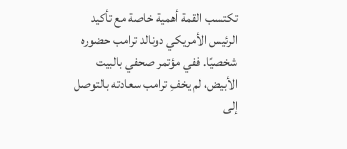تكتسب القمة أهمية خاصة مع تأكيد الرئيس الأمريكي دونالد ترامب حضوره شخصيًا. ففي مؤتمر صحفي بالبيت الأبيض، لم يخفِ ترامب سعادته بالتوصل إلى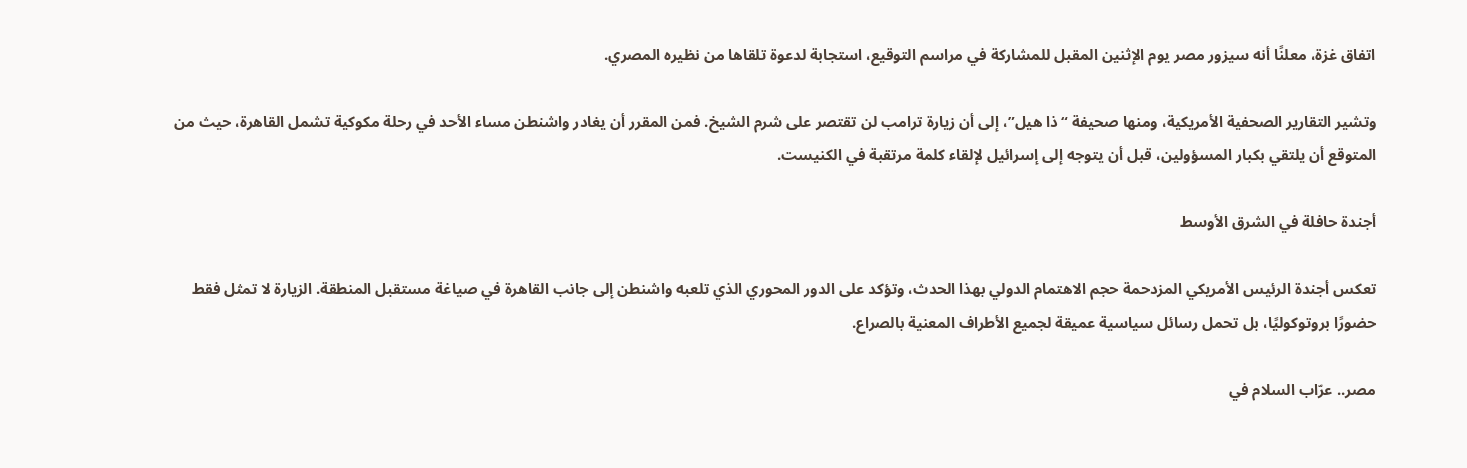اتفاق غزة، معلنًا أنه سيزور مصر يوم الإثنين المقبل للمشاركة في مراسم التوقيع، استجابة لدعوة تلقاها من نظيره المصري.

وتشير التقارير الصحفية الأمريكية، ومنها صحيفة “ذا هيل”، إلى أن زيارة ترامب لن تقتصر على شرم الشيخ. فمن المقرر أن يغادر واشنطن مساء الأحد في رحلة مكوكية تشمل القاهرة، حيث من المتوقع أن يلتقي بكبار المسؤولين، قبل أن يتوجه إلى إسرائيل لإلقاء كلمة مرتقبة في الكنيست.

أجندة حافلة في الشرق الأوسط

تعكس أجندة الرئيس الأمريكي المزدحمة حجم الاهتمام الدولي بهذا الحدث، وتؤكد على الدور المحوري الذي تلعبه واشنطن إلى جانب القاهرة في صياغة مستقبل المنطقة. الزيارة لا تمثل فقط حضورًا بروتوكوليًا، بل تحمل رسائل سياسية عميقة لجميع الأطراف المعنية بالصراع.

مصر.. عرّاب السلام في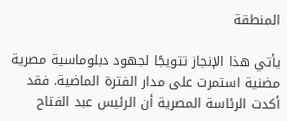المنطقة

يأتي هذا الإنجاز تتويجًا لجهود دبلوماسية مصرية مضنية استمرت على مدار الفترة الماضية. فقد أكدت الرئاسة المصرية أن الرئيس عبد الفتاح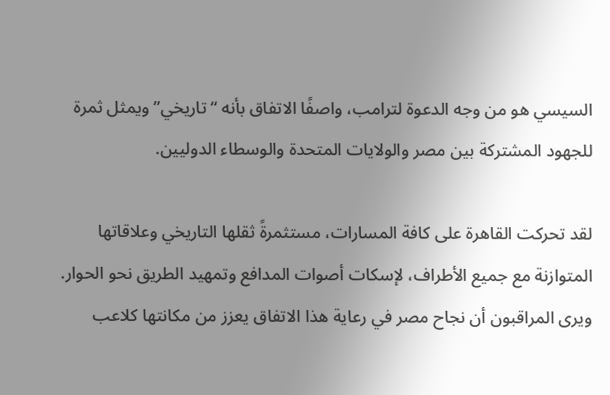السيسي هو من وجه الدعوة لترامب، واصفًا الاتفاق بأنه “تاريخي” ويمثل ثمرة للجهود المشتركة بين مصر والولايات المتحدة والوسطاء الدوليين.

لقد تحركت القاهرة على كافة المسارات، مستثمرةً ثقلها التاريخي وعلاقاتها المتوازنة مع جميع الأطراف، لإسكات أصوات المدافع وتمهيد الطريق نحو الحوار. ويرى المراقبون أن نجاح مصر في رعاية هذا الاتفاق يعزز من مكانتها كلاعب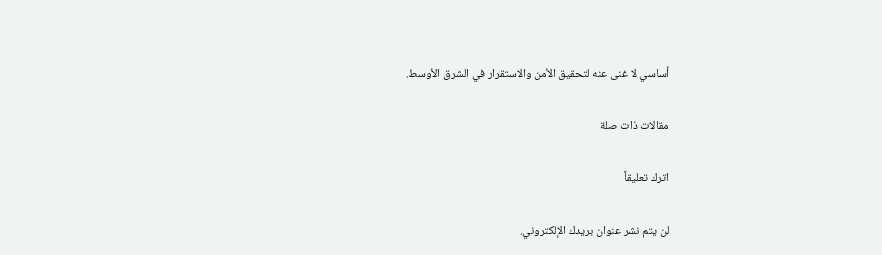أساسي لا غنى عنه لتحقيق الأمن والاستقرار في الشرق الأوسط.

مقالات ذات صلة

اترك تعليقاً

لن يتم نشر عنوان بريدك الإلكتروني.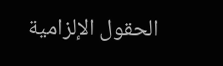الحقول الإلزامية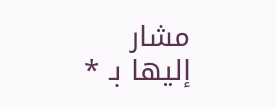مشار إليها بـ *